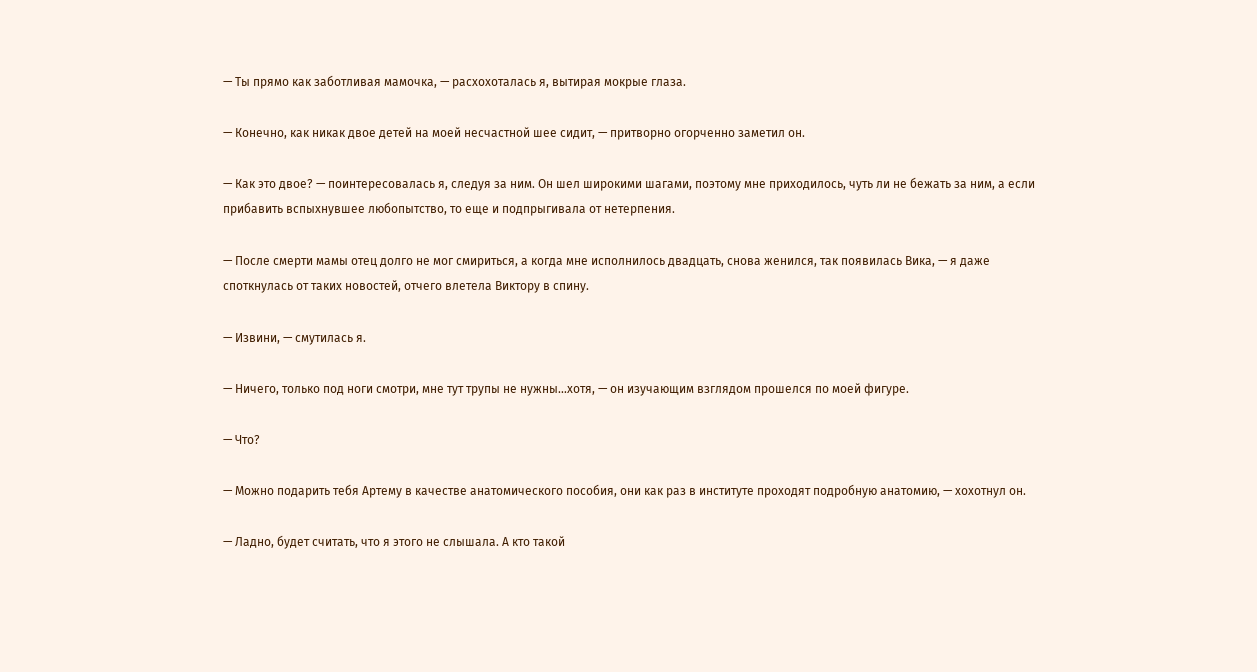— Ты прямо как заботливая мамочка, — расхохоталась я, вытирая мокрые глаза.

— Конечно, как никак двое детей на моей несчастной шее сидит, — притворно огорченно заметил он.

— Как это двое? — поинтересовалась я, следуя за ним. Он шел широкими шагами, поэтому мне приходилось, чуть ли не бежать за ним, а если прибавить вспыхнувшее любопытство, то еще и подпрыгивала от нетерпения.

— После смерти мамы отец долго не мог смириться, а когда мне исполнилось двадцать, снова женился, так появилась Вика, — я даже споткнулась от таких новостей, отчего влетела Виктору в спину.

— Извини, — смутилась я.

— Ничего, только под ноги смотри, мне тут трупы не нужны…хотя, — он изучающим взглядом прошелся по моей фигуре.

— Что?

— Можно подарить тебя Артему в качестве анатомического пособия, они как раз в институте проходят подробную анатомию, — хохотнул он.

— Ладно, будет считать, что я этого не слышала. А кто такой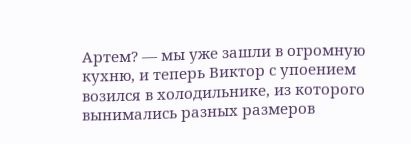Артем? — мы уже зашли в огромную кухню, и теперь Виктор с упоением возился в холодильнике, из которого вынимались разных размеров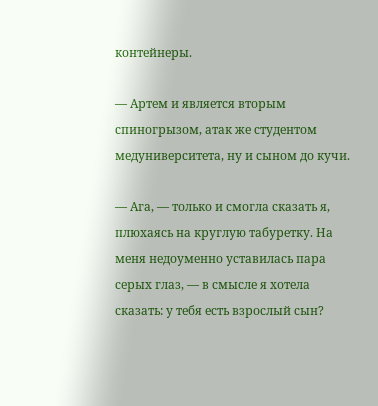контейнеры.

— Артем и является вторым спиногрызом, атак же студентом медуниверситета, ну и сыном до кучи.

— Ага, — только и смогла сказать я, плюхаясь на круглую табуретку. На меня недоуменно уставилась пара серых глаз, — в смысле я хотела сказать: у тебя есть взрослый сын?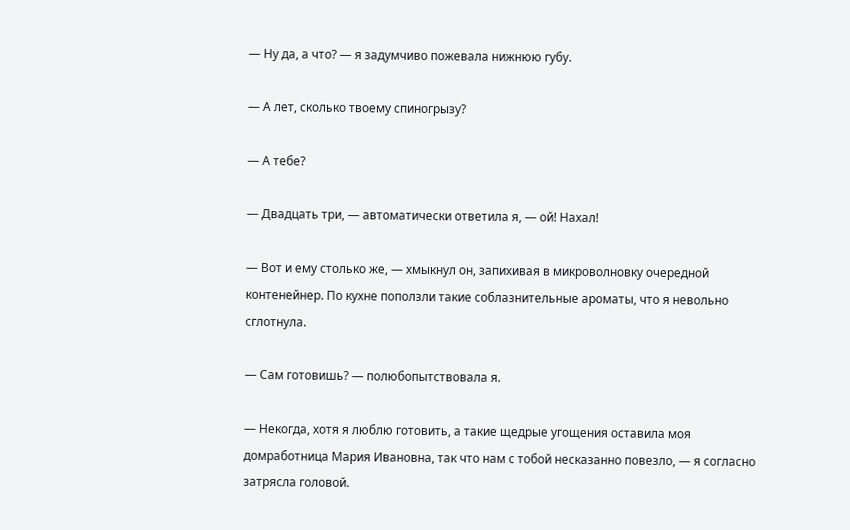— Ну да, а что? — я задумчиво пожевала нижнюю губу.

— А лет, сколько твоему спиногрызу?

— А тебе?

— Двадцать три, — автоматически ответила я, — ой! Нахал!

— Вот и ему столько же, — хмыкнул он, запихивая в микроволновку очередной контенейнер. По кухне поползли такие соблазнительные ароматы, что я невольно сглотнула.

— Сам готовишь? — полюбопытствовала я.

— Некогда, хотя я люблю готовить, а такие щедрые угощения оставила моя домработница Мария Ивановна, так что нам с тобой несказанно повезло, — я согласно затрясла головой.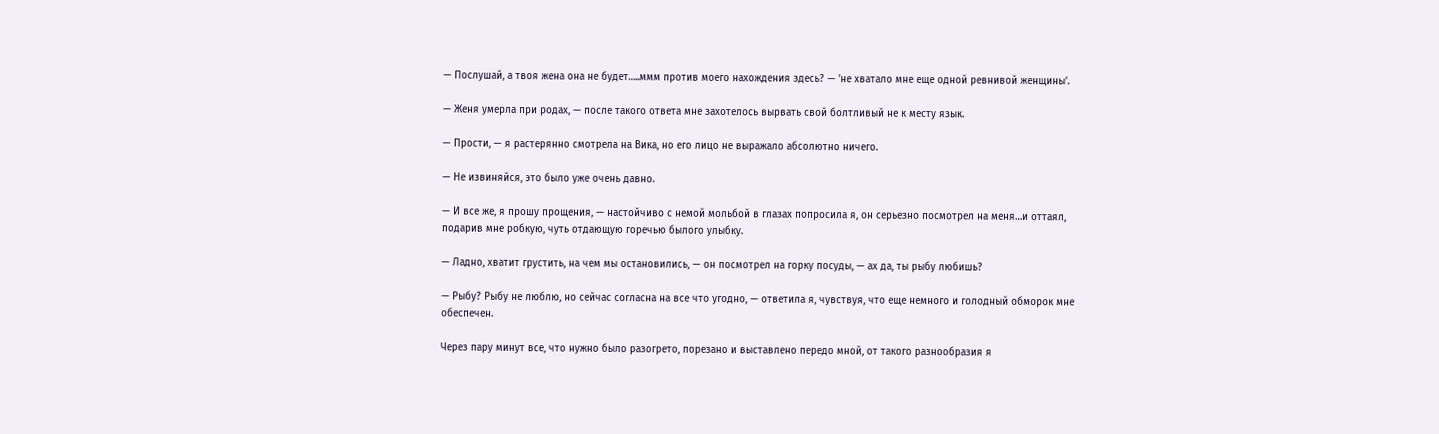— Послушай, а твоя жена она не будет…..ммм против моего нахождения здесь? — 'не хватало мне еще одной ревнивой женщины'.

— Женя умерла при родах, — после такого ответа мне захотелось вырвать свой болтливый не к месту язык.

— Прости, — я растерянно смотрела на Вика, но его лицо не выражало абсолютно ничего.

— Не извиняйся, это было уже очень давно.

— И все же, я прошу прощения, — настойчиво с немой мольбой в глазах попросила я, он серьезно посмотрел на меня…и оттаял, подарив мне робкую, чуть отдающую горечью былого улыбку.

— Ладно, хватит грустить, на чем мы остановились, — он посмотрел на горку посуды, — ах да, ты рыбу любишь?

— Рыбу? Рыбу не люблю, но сейчас согласна на все что угодно, — ответила я, чувствуя, что еще немного и голодный обморок мне обеспечен.

Через пару минут все, что нужно было разогрето, порезано и выставлено передо мной, от такого разнообразия я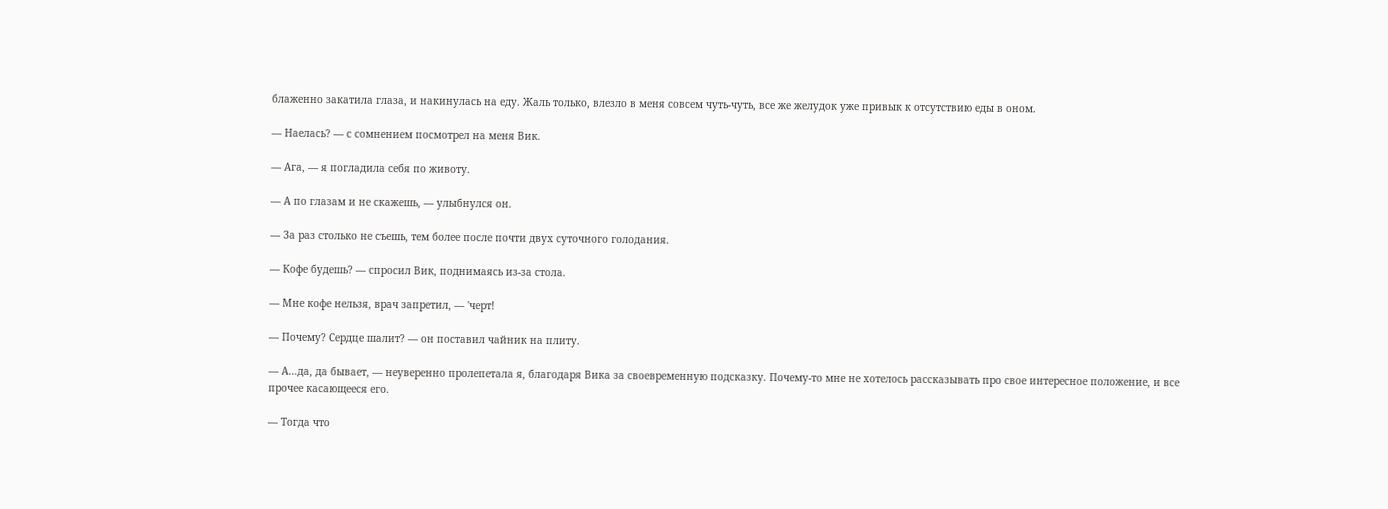блаженно закатила глаза, и накинулась на еду. Жаль только, влезло в меня совсем чуть-чуть, все же желудок уже привык к отсутствию еды в оном.

— Наелась? — с сомнением посмотрел на меня Вик.

— Ага, — я погладила себя по животу.

— А по глазам и не скажешь, — улыбнулся он.

— За раз столько не съешь, тем более после почти двух суточного голодания.

— Кофе будешь? — спросил Вик, поднимаясь из-за стола.

— Мне кофе нельзя, врач запретил, — 'черт!

— Почему? Сердце шалит? — он поставил чайник на плиту.

— А…да, да бывает, — неуверенно пролепетала я, благодаря Вика за своевременную подсказку. Почему-то мне не хотелось рассказывать про свое интересное положение, и все прочее касающееся его.

— Тогда что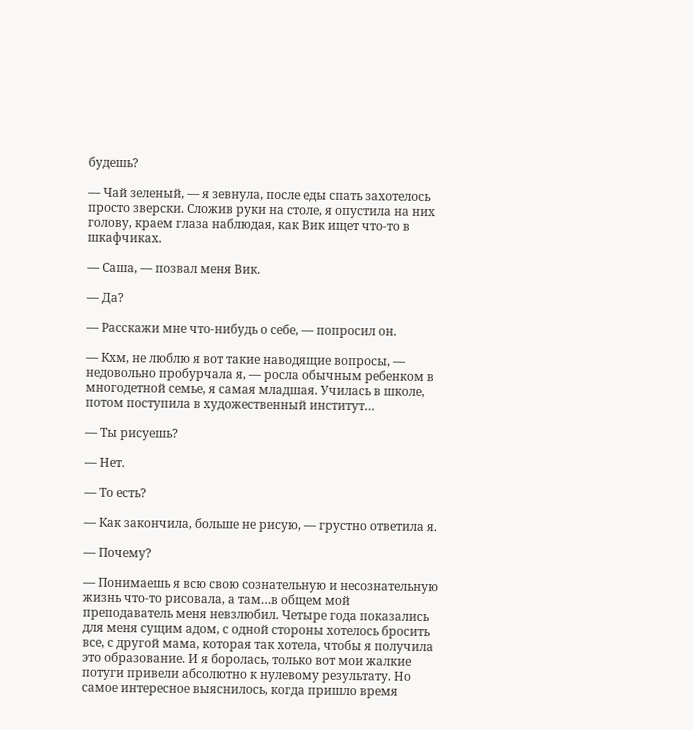будешь?

— Чай зеленый, — я зевнула, после еды спать захотелось просто зверски. Сложив руки на столе, я опустила на них голову, краем глаза наблюдая, как Вик ищет что-то в шкафчиках.

— Саша, — позвал меня Вик.

— Да?

— Расскажи мне что-нибудь о себе, — попросил он.

— Кхм, не люблю я вот такие наводящие вопросы, — недовольно пробурчала я, — росла обычным ребенком в многодетной семье, я самая младшая. Училась в школе, потом поступила в художественный институт…

— Ты рисуешь?

— Нет.

— То есть?

— Как закончила, больше не рисую, — грустно ответила я.

— Почему?

— Понимаешь я всю свою сознательную и несознательную жизнь что-то рисовала, а там…в общем мой преподаватель меня невзлюбил. Четыре года показались для меня сущим адом, с одной стороны хотелось бросить все, с другой мама, которая так хотела, чтобы я получила это образование. И я боролась, только вот мои жалкие потуги привели абсолютно к нулевому результату. Но самое интересное выяснилось, когда пришло время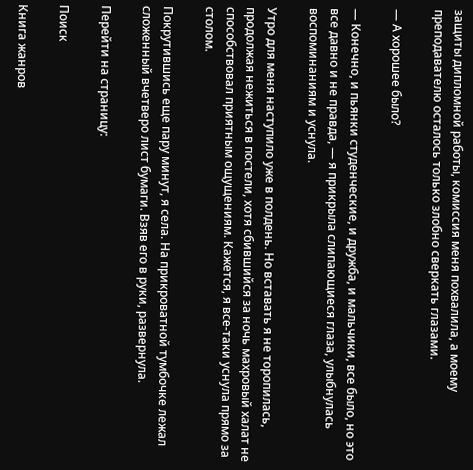защиты дипломной работы, комиссия меня похвалила, а моему преподавателю осталось только злобно сверкать глазами.

— А хорошее было?

— Конечно, и пьянки студенческие, и дружба, и мальчики, все было, но это все давно и не правда, — я прикрыла слипающиеся глаза, улыбнулась воспоминаниям и уснула.

Утро для меня наступило уже в полдень. Но вставать я не торопилась, продолжая нежиться в постели, хотя сбившийся за ночь махровый халат не способствовал приятным ощущениям. Кажется, я все-таки уснула прямо за столом.

Покрутившись еще пару минут, я села. На прикроватной тумбочке лежал сложенный вчетверо лист бумаги. Взяв его в руки, развернула.

Перейти на страницу:

Поиск

Книга жанров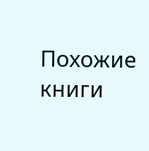Похожие книги